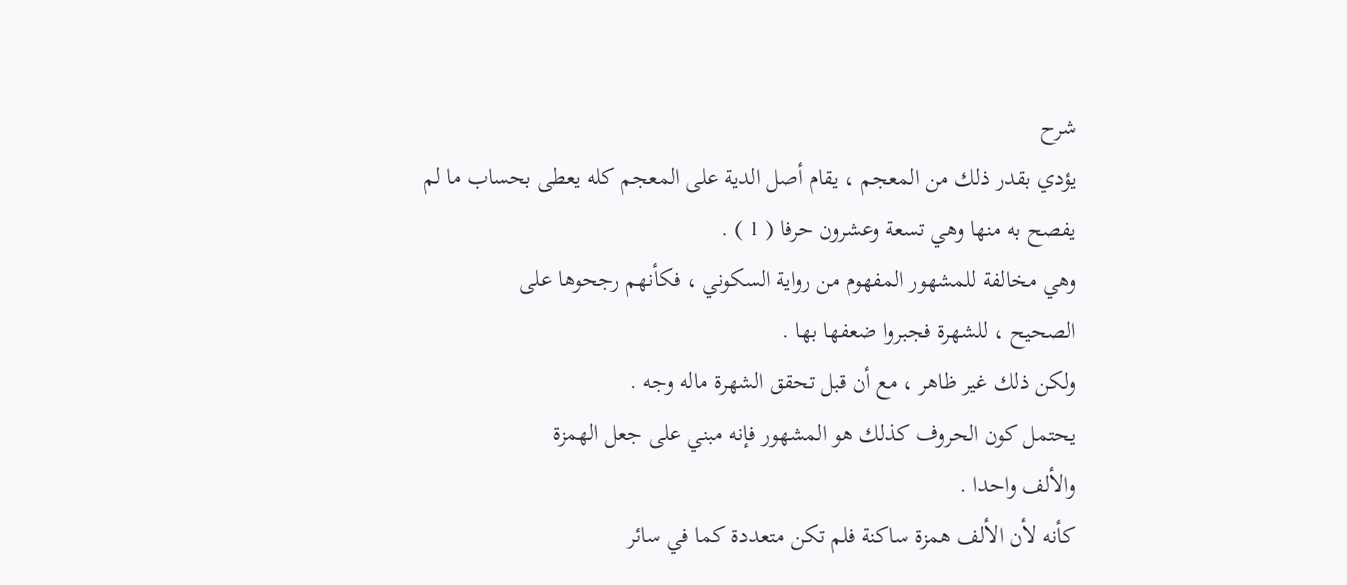شرح
يؤدي بقدر ذلك من المعجم ، يقام أصل الدية على المعجم كله يعطى بحساب ما لم
يفصح به منها وهي تسعة وعشرون حرفا ( 1 ) .
وهي مخالفة للمشهور المفهوم من رواية السكوني ، فكأنهم رجحوها على
الصحيح ، للشهرة فجبروا ضعفها بها .
ولكن ذلك غير ظاهر ، مع أن قبل تحقق الشهرة ماله وجه .
يحتمل كون الحروف كذلك هو المشهور فإنه مبني على جعل الهمزة
والألف واحدا .
كأنه لأن الألف همزة ساكنة فلم تكن متعددة كما في سائر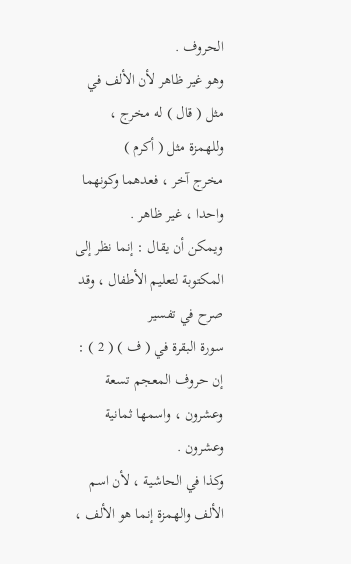الحروف .
وهو غير ظاهر لأن الألف في مثل ( قال ) له مخرج ، وللهمزة مثل ( أكرم )
مخرج آخر ، فعدهما وكونهما واحدا ، غير ظاهر .
ويمكن أن يقال : إنما نظر إلى المكتوبة لتعليم الأطفال ، وقد صرح في تفسير
سورة البقرة في ( ف ) ( 2 ) : إن حروف المعجم تسعة وعشرون ، واسمها ثمانية
وعشرون .
وكذا في الحاشية ، لأن اسم الألف والهمزة إنما هو الألف ،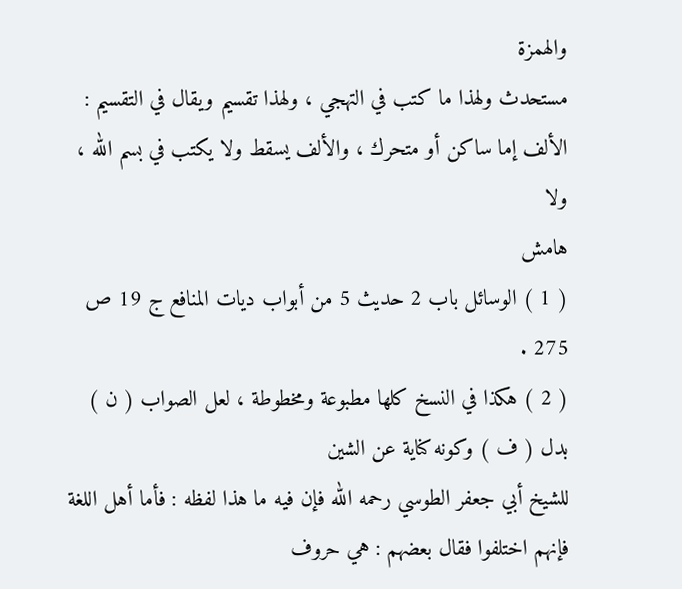والهمزة
مستحدث ولهذا ما كتب في التهجي ، ولهذا تقسيم ويقال في التقسيم :
الألف إما ساكن أو متحرك ، والألف يسقط ولا يكتب في بسم الله ، ولا
هامش
( 1 ) الوسائل باب 2 حديث 5 من أبواب ديات المنافع ج 19 ص 275 .
( 2 ) هكذا في النسخ كلها مطبوعة ومخطوطة ، لعل الصواب ( ن ) بدل ( ف ) وكونه كناية عن الشين
للشيخ أبي جعفر الطوسي رحمه الله فإن فيه ما هذا لفظه : فأما أهل اللغة فإنهم اختلفوا فقال بعضهم : هي حروف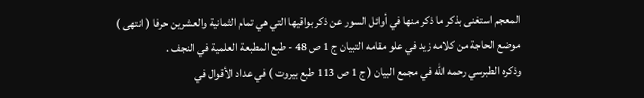المعجم استغنى بذكر ما ذكر منها في أوائل السور عن ذكر بواقيها التي هي تمام الثمانية والعشرين حرفا ( انتهى )
موضع الحاجة من كلامه زيد في علو مقامه التبيان ج 1 ص 48 - طبع المطبعة العلمية في النجف .
وذكره الطبرسي رحمه الله في مجمع البيان ( ج 1 ص 113 طبع بيروت ) في عداد الأقوال في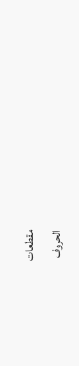مقطعات
الحروف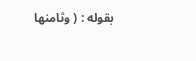بقوله : ( وثامنها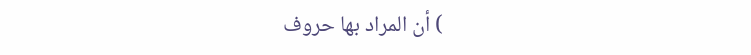) أن المراد بها حروف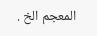المعجم الخ .